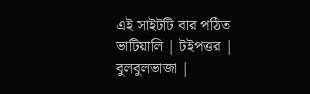এই সাইটটি বার পঠিত
ভাটিয়ালি | টইপত্তর | বুলবুলভাজা |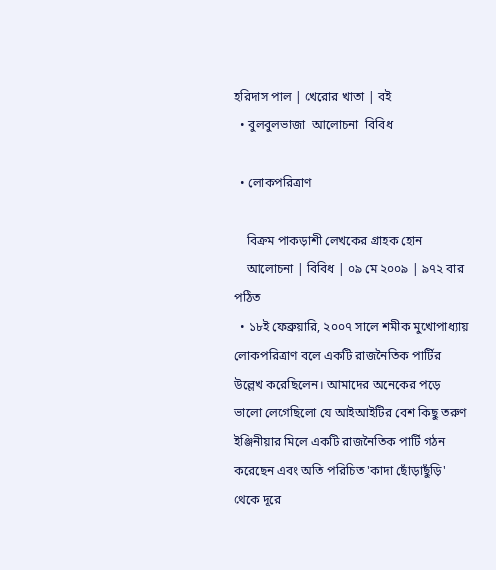হরিদাস পাল | খেরোর খাতা | বই
  • বুলবুলভাজা  আলোচনা  বিবিধ

  • লোকপরিত্রাণ

    বিক্রম পাকড়াশী লেখকের গ্রাহক হোন
    আলোচনা | বিবিধ | ০৯ মে ২০০৯ | ৯৭২ বার পঠিত
  • ১৮ই ফেব্রুয়ারি, ২০০৭ সালে শমীক মুখোপাধ্যায় লোকপরিত্রাণ বলে একটি রাজনৈতিক পার্টির উল্লেখ করেছিলেন। আমাদের অনেকের পড়ে ভালো লেগেছিলো যে আইআইটির বেশ কিছু তরুণ ইঞ্জিনীয়ার মিলে একটি রাজনৈতিক পার্টি গঠন করেছেন এবং অতি পরিচিত 'কাদা ছোঁড়াছুঁড়ি' থেকে দূরে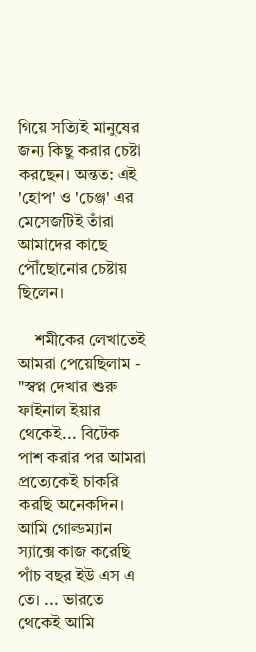গিয়ে সত্যিই মানুষের জন্য কিছু করার চেষ্টা করছেন। অন্তত: এই 'হোপ' ও 'চেঞ্জ' এর মেসেজটিই তাঁরা আমাদের কাছে পৌঁছোনোর চেষ্টায় ছিলেন।

    শমীকের লেখাতেই আমরা পেয়েছিলাম - "স্বপ্ন দেখার শুরু ফাইনাল ইয়ার থেকেই... বিটেক পাশ করার পর আমরা প্রত্যেকেই চাকরি করছি অনেকদিন। আমি গোল্ডম্যান স্যাক্সে কাজ করেছি পাঁচ বছর ইউ এস এ তে। ... ভারতে থেকেই আমি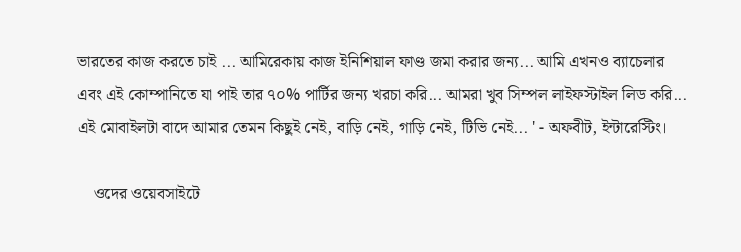ভারতের কাজ করতে চাই ... আমিরেকায় কাজ ইনিশিয়াল ফাণ্ড জমা করার জন্য... আমি এখনও ব্যাচেলার এবং এই কোম্পানিতে যা পাই তার ৭০% পার্টির জন্য খরচা করি... আমরা খুব সিম্পল লাইফস্টাইল লিড করি... এই মোবাইলটা বাদে আমার তেমন কিছুই নেই, বাড়ি নেই, গাড়ি নেই, টিভি নেই... ' - অফবীট, ইন্টারেস্টিং।

    ওদের ওয়েবসাইটে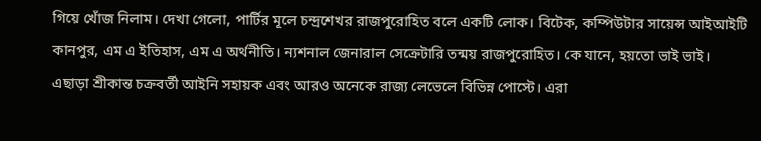গিয়ে খোঁজ নিলাম। দেখা গেলো, পার্টির মূলে চন্দ্রশেখর রাজপুরোহিত বলে একটি লোক। বিটেক, কম্পিউটার সায়েন্স আইআইটি কানপুর, এম এ ইতিহাস, এম এ অর্থনীতি। ন্যশনাল জেনারাল সেক্রেটারি তন্ময় রাজপুরোহিত। কে যানে, হয়তো ভাই ভাই। এছাড়া শ্রীকান্ত চক্রবর্তী আইনি সহায়ক এবং আরও অনেকে রাজ্য লেভেলে বিভিন্ন পোস্টে। এরা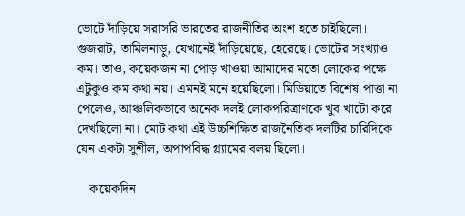ভোটে দাঁড়িয়ে সরাসরি ভারতের রাজনীতির অংশ হতে চাইছিলো। গুজরাট, তামিলনাড়ু, যেখানেই দাঁড়িয়েছে, হেরেছে। ভোটের সংখ্যাও কম। তাও, কয়েকজন না পোড় খাওয়া আমাদের মতো লোকের পক্ষে এটুকুও কম কথা নয়। এমনই মনে হয়েছিলো। মিডিয়াতে বিশেষ পাত্তা না পেলেও, আঞ্চলিকভাবে অনেক দলই লোকপরিত্রাণকে খুব খাটো করে দেখছিলো না। মোট কথা এই উচ্চশিক্ষিত রাজনৈতিক দলটির চারিদিকে যেন একটা সুশীল, অপাপবিদ্ধ গ্ল্যামের বলয় ছিলো।

    কয়েকদিন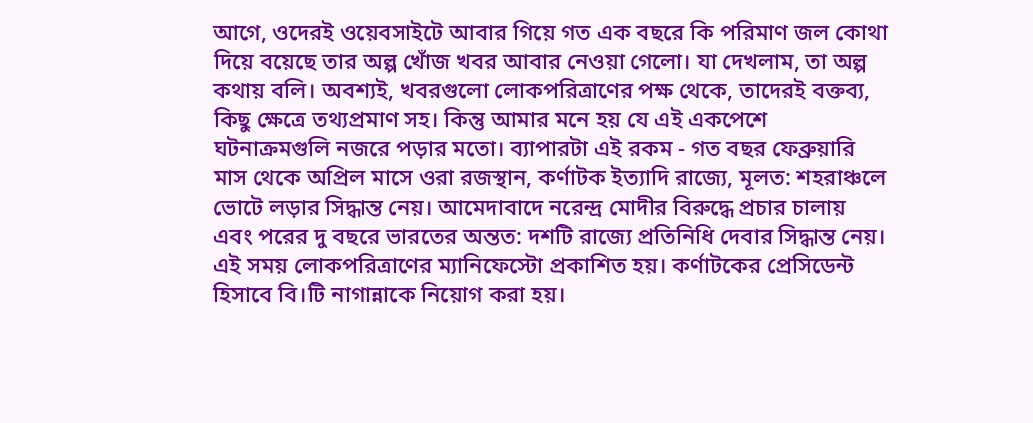আগে, ওদেরই ওয়েবসাইটে আবার গিয়ে গত এক বছরে কি পরিমাণ জল কোথা দিয়ে বয়েছে তার অল্প খোঁজ খবর আবার নেওয়া গেলো। যা দেখলাম, তা অল্প কথায় বলি। অবশ্যই, খবরগুলো লোকপরিত্রাণের পক্ষ থেকে, তাদেরই বক্তব্য, কিছু ক্ষেত্রে তথ্যপ্রমাণ সহ। কিন্তু আমার মনে হয় যে এই একপেশে ঘটনাক্রমগুলি নজরে পড়ার মতো। ব্যাপারটা এই রকম - গত বছর ফেব্রুয়ারি মাস থেকে অপ্রিল মাসে ওরা রজস্থান, কর্ণাটক ইত্যাদি রাজ্যে, মূলত: শহরাঞ্চলে ভোটে লড়ার সিদ্ধান্ত নেয়। আমেদাবাদে নরেন্দ্র মোদীর বিরুদ্ধে প্রচার চালায় এবং পরের দু বছরে ভারতের অন্তত: দশটি রাজ্যে প্রতিনিধি দেবার সিদ্ধান্ত নেয়। এই সময় লোকপরিত্রাণের ম্যানিফেস্টো প্রকাশিত হয়। কর্ণাটকের প্রেসিডেন্ট হিসাবে বি।টি নাগান্নাকে নিয়োগ করা হয়।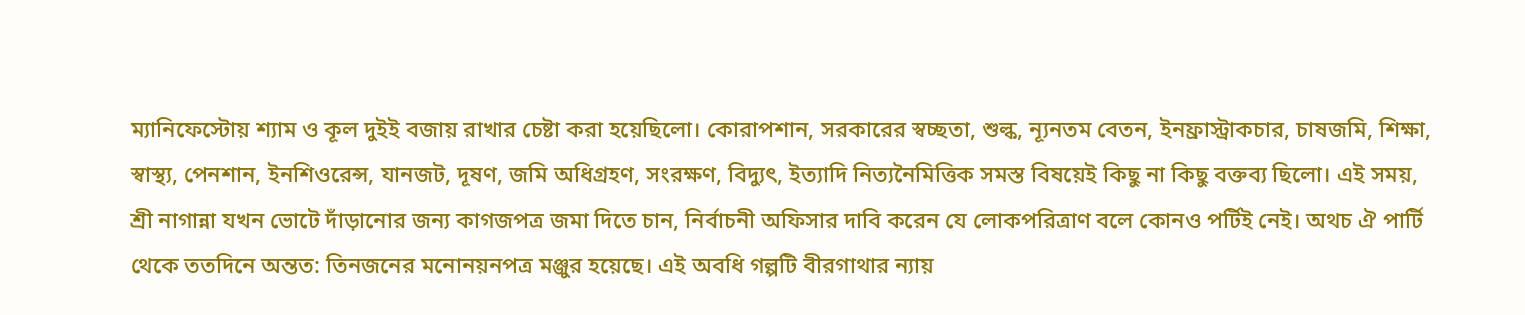ম্যানিফেস্টোয় শ্যাম ও কূল দুইই বজায় রাখার চেষ্টা করা হয়েছিলো। কোরাপশান, সরকারের স্বচ্ছতা, শুল্ক, ন্যূনতম বেতন, ইনফ্রাস্ট্রাকচার, চাষজমি, শিক্ষা, স্বাস্থ্য, পেনশান, ইনশিওরেন্স, যানজট, দূষণ, জমি অধিগ্রহণ, সংরক্ষণ, বিদ্যুৎ, ইত্যাদি নিত্যনৈমিত্তিক সমস্ত বিষয়েই কিছু না কিছু বক্তব্য ছিলো। এই সময়, শ্রী নাগান্না যখন ভোটে দাঁড়ানোর জন্য কাগজপত্র জমা দিতে চান, নির্বাচনী অফিসার দাবি করেন যে লোকপরিত্রাণ বলে কোনও পর্টিই নেই। অথচ ঐ পার্টি থেকে ততদিনে অন্তত: তিনজনের মনোনয়নপত্র মঞ্জুর হয়েছে। এই অবধি গল্পটি বীরগাথার ন্যায়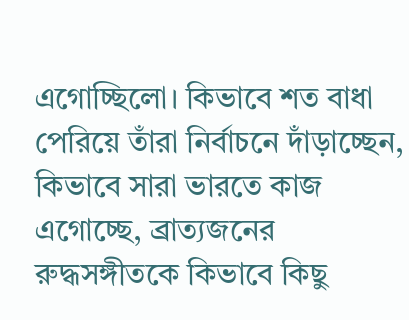এগোচ্ছিলো। কিভাবে শত বাধা পেরিয়ে তাঁরা নির্বাচনে দাঁড়াচ্ছেন, কিভাবে সারা ভারতে কাজ এগোচ্ছে, ব্রাত্যজনের রুদ্ধসঙ্গীতকে কিভাবে কিছু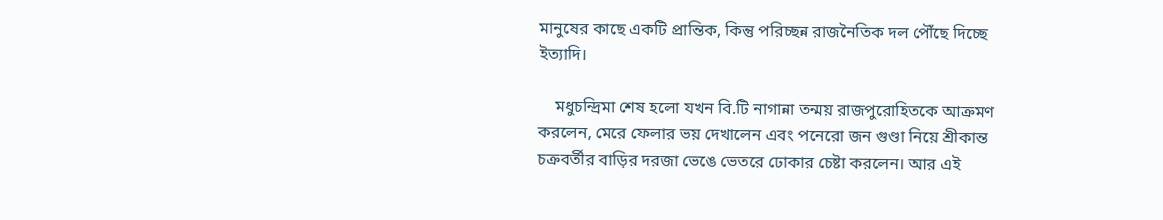মানুষের কাছে একটি প্রান্তিক, কিন্তু পরিচ্ছন্ন রাজনৈতিক দল পৌঁছে দিচ্ছে ইত্যাদি।

    মধুচন্দ্রিমা শেষ হলো যখন বি.টি নাগান্না তন্ময় রাজপুরোহিতকে আক্রমণ করলেন, মেরে ফেলার ভয় দেখালেন এবং পনেরো জন গুণ্ডা নিয়ে শ্রীকান্ত চক্রবর্তীর বাড়ির দরজা ভেঙে ভেতরে ঢোকার চেষ্টা করলেন। আর এই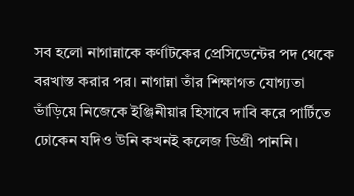সব হলো নাগান্নাকে কর্ণাটকের প্রেসিডেন্টের পদ থেকে বরখাস্ত করার পর। নাগান্না তাঁর শিক্ষাগত যোগ্যতা ভাঁড়িয়ে নিজেকে ইঞ্জিনীয়ার হিসাবে দাবি করে পার্টিতে ঢোকেন যদিও উনি কখনই কলেজ ডিগ্রী পাননি।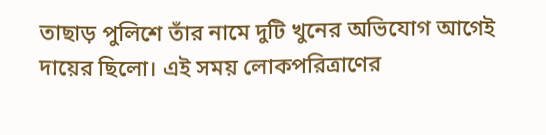তাছাড় পুলিশে তাঁর নামে দুটি খুনের অভিযোগ আগেই দায়ের ছিলো। এই সময় লোকপরিত্রাণের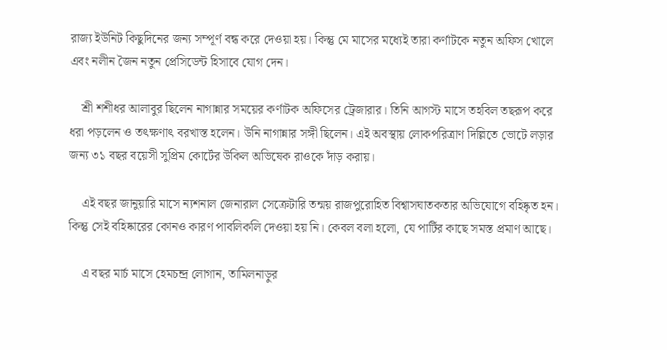রাজ্য ইউনিট কিছুদিনের জন্য সম্পূর্ণ বন্ধ করে দেওয়া হয়। কিন্তু মে মাসের মধ্যেই তারা কর্ণাটকে নতুন অফিস খোলে এবং নলীন জৈন নতুন প্রেসিডেন্ট হিসাবে যোগ দেন।

    শ্রী শশীধর আলাবুর ছিলেন নাগান্নার সময়ের কর্ণাটক অফিসের ট্রেজারার। তিনি আগস্ট মাসে তহবিল তছরূপ করে ধরা পড়লেন ও তৎক্ষণাৎ বরখাস্ত হলেন। উনি নাগান্নার সঙ্গী ছিলেন। এই অবস্থায় লোকপরিত্রাণ দিল্লিতে ভোটে লড়ার জন্য ৩১ বছর বয়েসী সুপ্রিম কোর্টের উকিল অভিষেক রাওকে দাঁড় করায়।

    এই বছর জানুয়ারি মাসে ন্যশনাল জেনারাল সেক্রেটারি তন্ময় রাজপুরোহিত বিশ্বাসঘাতকতার অভিযোগে বহিষ্কৃত হন। কিন্তু সেই বহিষ্কারের কোনও কারণ পাবলিকলি দেওয়া হয় নি। কেবল বলা হলো, যে পার্টির কাছে সমস্ত প্রমাণ আছে।

    এ বছর মার্চ মাসে হেমচন্দ্র লোগান, তামিলনাড়ুর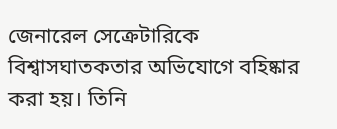জেনারেল সেক্রেটারিকে বিশ্বাসঘাতকতার অভিযোগে বহিষ্কার করা হয়। তিনি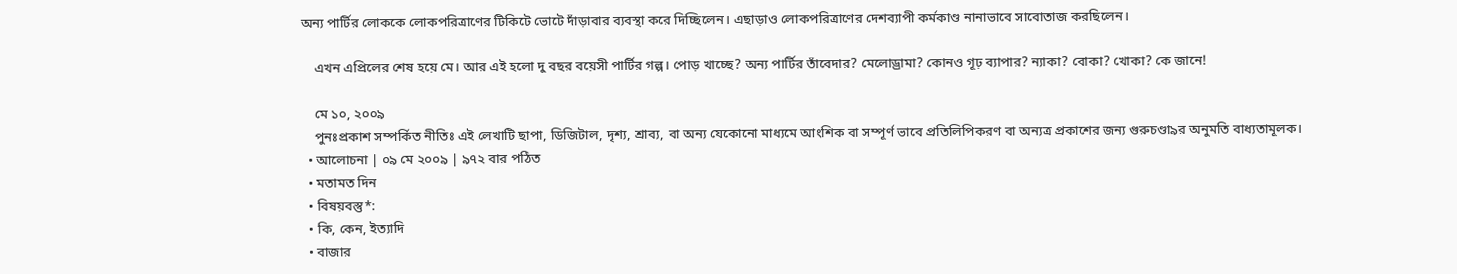অন্য পার্টির লোককে লোকপরিত্রাণের টিকিটে ভোটে দাঁড়াবার ব্যবস্থা করে দিচ্ছিলেন। এছাড়াও লোকপরিত্রাণের দেশব্যাপী কর্মকাণ্ড নানাভাবে সাবোতাজ করছিলেন।

    এখন এপ্রিলের শেষ হয়ে মে। আর এই হলো দু বছর বয়েসী পার্টির গল্প। পোড় খাচ্ছে? অন্য পার্টির তাঁবেদার? মেলোড্রামা? কোনও গূঢ় ব্যাপার? ন্যাকা? বোকা? খোকা? কে জানে!

    মে ১০, ২০০৯
    পুনঃপ্রকাশ সম্পর্কিত নীতিঃ এই লেখাটি ছাপা, ডিজিটাল, দৃশ্য, শ্রাব্য, বা অন্য যেকোনো মাধ্যমে আংশিক বা সম্পূর্ণ ভাবে প্রতিলিপিকরণ বা অন্যত্র প্রকাশের জন্য গুরুচণ্ডা৯র অনুমতি বাধ্যতামূলক।
  • আলোচনা | ০৯ মে ২০০৯ | ৯৭২ বার পঠিত
  • মতামত দিন
  • বিষয়বস্তু*:
  • কি, কেন, ইত্যাদি
  • বাজার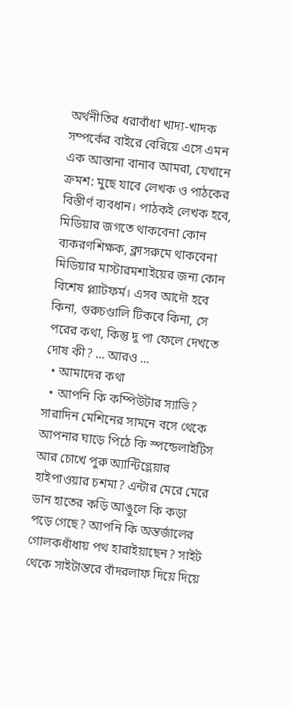অর্থনীতির ধরাবাঁধা খাদ্য-খাদক সম্পর্কের বাইরে বেরিয়ে এসে এমন এক আস্তানা বানাব আমরা, যেখানে ক্রমশ: মুছে যাবে লেখক ও পাঠকের বিস্তীর্ণ ব্যবধান। পাঠকই লেখক হবে, মিডিয়ার জগতে থাকবেনা কোন ব্যকরণশিক্ষক, ক্লাসরুমে থাকবেনা মিডিয়ার মাস্টারমশাইয়ের জন্য কোন বিশেষ প্ল্যাটফর্ম। এসব আদৌ হবে কিনা, গুরুচণ্ডালি টিকবে কিনা, সে পরের কথা, কিন্তু দু পা ফেলে দেখতে দোষ কী? ... আরও ...
  • আমাদের কথা
  • আপনি কি কম্পিউটার স্যাভি? সারাদিন মেশিনের সামনে বসে থেকে আপনার ঘাড়ে পিঠে কি স্পন্ডেলাইটিস আর চোখে পুরু অ্যান্টিগ্লেয়ার হাইপাওয়ার চশমা? এন্টার মেরে মেরে ডান হাতের কড়ি আঙুলে কি কড়া পড়ে গেছে? আপনি কি অন্তর্জালের গোলকধাঁধায় পথ হারাইয়াছেন? সাইট থেকে সাইটান্তরে বাঁদরলাফ দিয়ে দিয়ে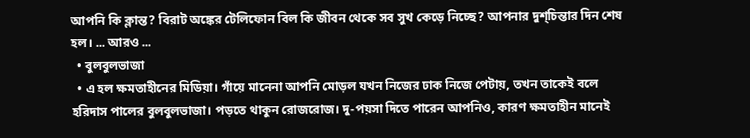আপনি কি ক্লান্ত? বিরাট অঙ্কের টেলিফোন বিল কি জীবন থেকে সব সুখ কেড়ে নিচ্ছে? আপনার দুশ্‌চিন্তার দিন শেষ হল। ... আরও ...
  • বুলবুলভাজা
  • এ হল ক্ষমতাহীনের মিডিয়া। গাঁয়ে মানেনা আপনি মোড়ল যখন নিজের ঢাক নিজে পেটায়, তখন তাকেই বলে হরিদাস পালের বুলবুলভাজা। পড়তে থাকুন রোজরোজ। দু-পয়সা দিতে পারেন আপনিও, কারণ ক্ষমতাহীন মানেই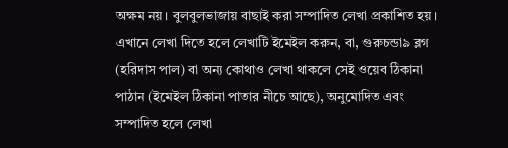অক্ষম নয়। বুলবুলভাজায় বাছাই করা সম্পাদিত লেখা প্রকাশিত হয়। এখানে লেখা দিতে হলে লেখাটি ইমেইল করুন, বা, গুরুচন্ডা৯ ব্লগ (হরিদাস পাল) বা অন্য কোথাও লেখা থাকলে সেই ওয়েব ঠিকানা পাঠান (ইমেইল ঠিকানা পাতার নীচে আছে), অনুমোদিত এবং সম্পাদিত হলে লেখা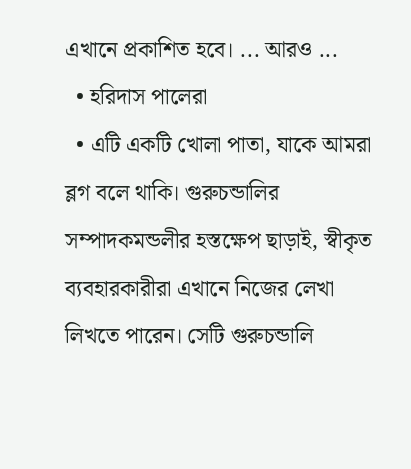এখানে প্রকাশিত হবে। ... আরও ...
  • হরিদাস পালেরা
  • এটি একটি খোলা পাতা, যাকে আমরা ব্লগ বলে থাকি। গুরুচন্ডালির সম্পাদকমন্ডলীর হস্তক্ষেপ ছাড়াই, স্বীকৃত ব্যবহারকারীরা এখানে নিজের লেখা লিখতে পারেন। সেটি গুরুচন্ডালি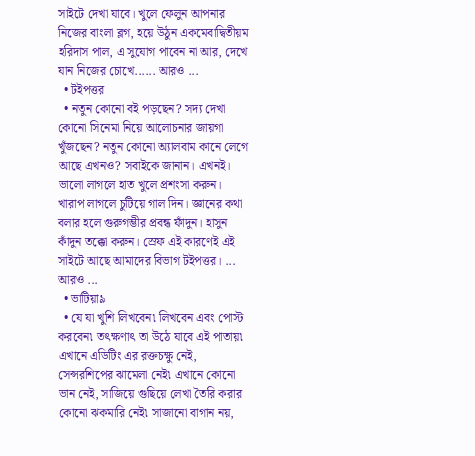সাইটে দেখা যাবে। খুলে ফেলুন আপনার নিজের বাংলা ব্লগ, হয়ে উঠুন একমেবাদ্বিতীয়ম হরিদাস পাল, এ সুযোগ পাবেন না আর, দেখে যান নিজের চোখে...... আরও ...
  • টইপত্তর
  • নতুন কোনো বই পড়ছেন? সদ্য দেখা কোনো সিনেমা নিয়ে আলোচনার জায়গা খুঁজছেন? নতুন কোনো অ্যালবাম কানে লেগে আছে এখনও? সবাইকে জানান। এখনই। ভালো লাগলে হাত খুলে প্রশংসা করুন। খারাপ লাগলে চুটিয়ে গাল দিন। জ্ঞানের কথা বলার হলে গুরুগম্ভীর প্রবন্ধ ফাঁদুন। হাসুন কাঁদুন তক্কো করুন। স্রেফ এই কারণেই এই সাইটে আছে আমাদের বিভাগ টইপত্তর। ... আরও ...
  • ভাটিয়া৯
  • যে যা খুশি লিখবেন৷ লিখবেন এবং পোস্ট করবেন৷ তৎক্ষণাৎ তা উঠে যাবে এই পাতায়৷ এখানে এডিটিং এর রক্তচক্ষু নেই, সেন্সরশিপের ঝামেলা নেই৷ এখানে কোনো ভান নেই, সাজিয়ে গুছিয়ে লেখা তৈরি করার কোনো ঝকমারি নেই৷ সাজানো বাগান নয়,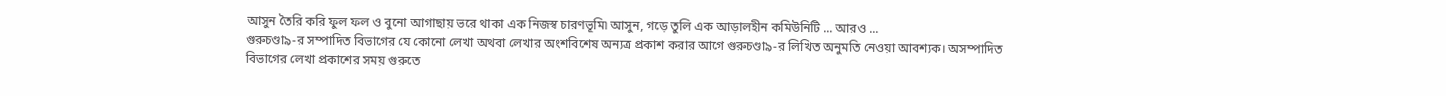আসুন তৈরি করি ফুল ফল ও বুনো আগাছায় ভরে থাকা এক নিজস্ব চারণভূমি৷ আসুন, গড়ে তুলি এক আড়ালহীন কমিউনিটি ... আরও ...
গুরুচণ্ডা৯-র সম্পাদিত বিভাগের যে কোনো লেখা অথবা লেখার অংশবিশেষ অন্যত্র প্রকাশ করার আগে গুরুচণ্ডা৯-র লিখিত অনুমতি নেওয়া আবশ্যক। অসম্পাদিত বিভাগের লেখা প্রকাশের সময় গুরুতে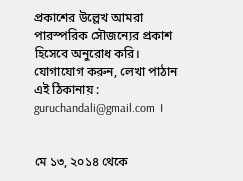প্রকাশের উল্লেখ আমরা পারস্পরিক সৌজন্যের প্রকাশ হিসেবে অনুরোধ করি। যোগাযোগ করুন, লেখা পাঠান এই ঠিকানায় : guruchandali@gmail.com ।


মে ১৩, ২০১৪ থেকে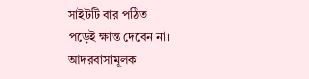সাইটটি বার পঠিত
পড়েই ক্ষান্ত দেবেন না। আদরবাসামূলক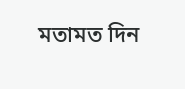মতামত দিন